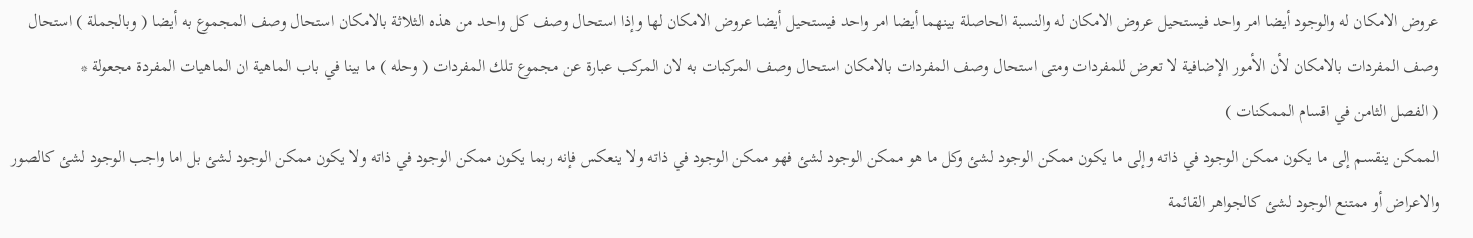عروض الامكان له والوجود أيضا امر واحد فيستحيل عروض الامكان له والنسبة الحاصلة بينهما أيضا امر واحد فيستحيل أيضا عروض الامكان لها وإذا استحال وصف كل واحد من هذه الثلاثة بالامكان استحال وصف المجموع به أيضا ( وبالجملة ) استحال وصف المفردات بالامكان لأن الأمور الإضافية لا تعرض للمفردات ومتى استحال وصف المفردات بالامكان استحال وصف المركبات به لان المركب عبارة عن مجموع تلك المفردات ( وحله ) ما بينا في باب الماهية ان الماهيات المفردة مجعولة *
( الفصل الثامن في اقسام الممكنات )
الممكن ينقسم إلى ما يكون ممكن الوجود في ذاته وإلى ما يكون ممكن الوجود لشئ وكل ما هو ممكن الوجود لشئ فهو ممكن الوجود في ذاته ولا ينعكس فإنه ربما يكون ممكن الوجود في ذاته ولا يكون ممكن الوجود لشئ بل اما واجب الوجود لشئ كالصور والاعراض أو ممتنع الوجود لشئ كالجواهر القائمة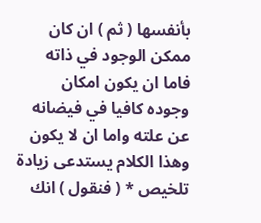بأنفسها ( ثم ) ان كان ممكن الوجود في ذاته فاما ان يكون امكان وجوده كافيا في فيضانه عن علته واما ان لا يكون وهذا الكلام يستدعى زيادة تلخيص * ( فنقول ) انك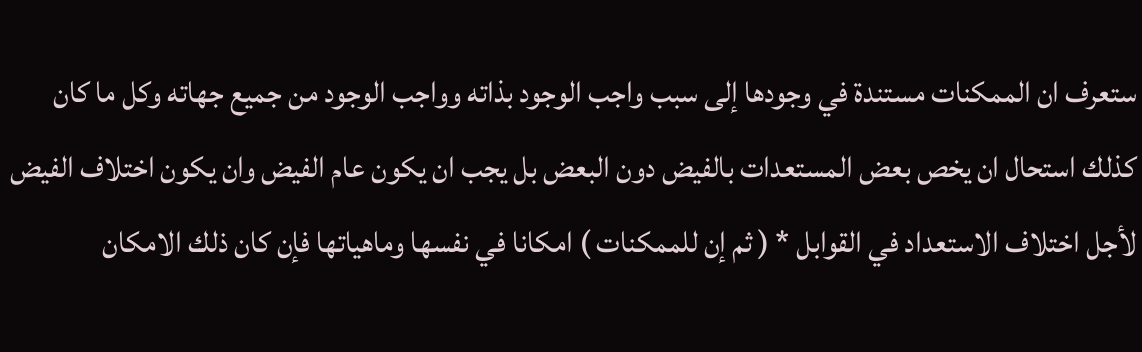ستعرف ان الممكنات مستندة في وجودها إلى سبب واجب الوجود بذاته وواجب الوجود من جميع جهاته وكل ما كان كذلك استحال ان يخص بعض المستعدات بالفيض دون البعض بل يجب ان يكون عام الفيض وان يكون اختلاف الفيض لأجل اختلاف الاستعداد في القوابل * ( ثم إن للممكنات ) امكانا في نفسها وماهياتها فإن كان ذلك الامكان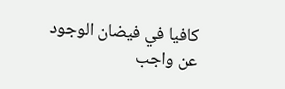كافيا في فيضان الوجود عن واجب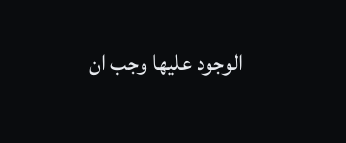الوجود عليها وجب ان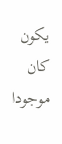يكون كان موجودا